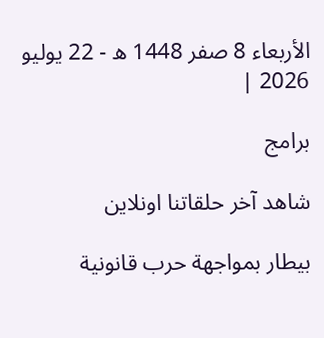الأربعاء 8 صفر 1448 ه - 22 يوليو 2026 |

برامج

شاهد آخر حلقاتنا اونلاين

بيطار بمواجهة حرب قانونية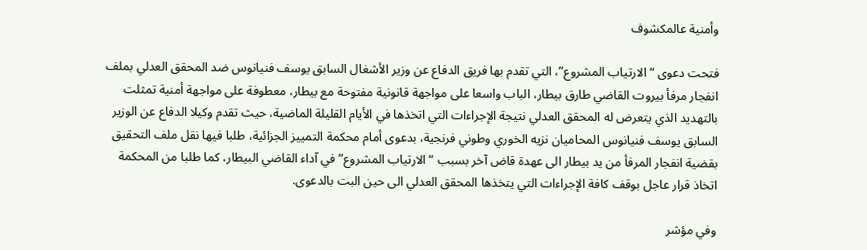وأمنية عالمكشوف

فتحت دعوى “الارتياب المشروع”، التي تقدم بها فريق الدفاع عن وزير الأشغال السابق يوسف فنيانوس ضد المحقق العدلي بملف انفجار مرفأ بيروت القاضي طارق بيطار، الباب واسعا على مواجهة قانونية مفتوحة مع بيطار، معطوفة على مواجهة أمنية تمثلت بالتهديد الذي يتعرض له المحقق العدلي نتيجة الإجراءات التي اتخذها في الأيام القليلة الماضية، حيث تقدم وكيلا الدفاع عن الوزير السابق يوسف فنيانوس المحاميان نزيه الخوري وطوني فرنجية، بدعوى أمام محكمة التمييز الجزائية، طلبا فيها نقل ملف التحقيق بقضية انفجار المرفأ من يد بيطار الى عهدة قاض آخر بسبب “الارتياب المشروع” في آداء القاضي البيطار، كما طلبا من المحكمة اتخاذ قرار عاجل بوقف كافة الإجراءات التي يتخذها المحقق العدلي الى حين البت بالدعوى.

وفي مؤشر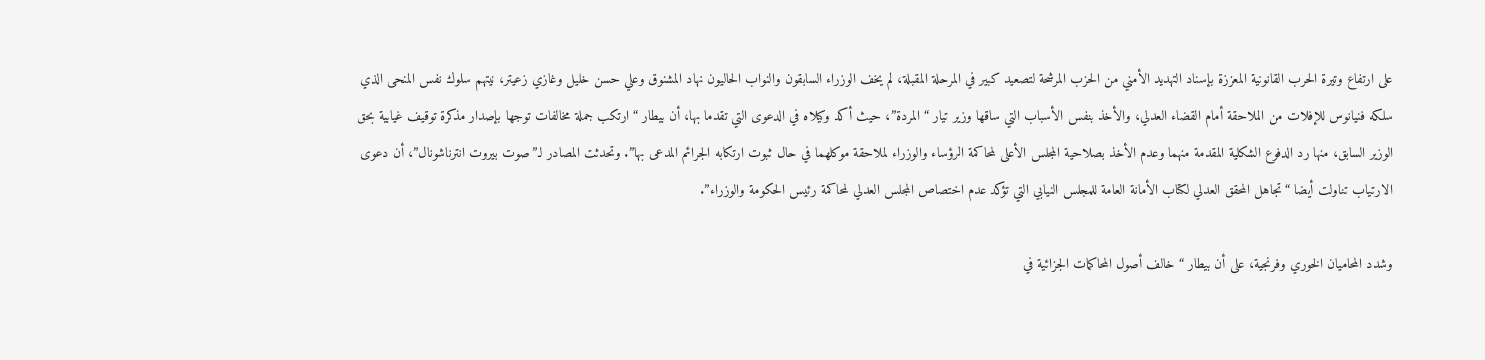على ارتفاع وتيرة الحرب القانونية المعززة بإسناد التهديد الأمني من الحزب المرشحة لتصعيد كبير في المرحلة المقبلة، لم يخف الوزراء السابقون والنواب الحاليون نهاد المشنوق وعلي حسن خليل وغازي زعيتر، نيتهم سلوك نفس المنحى الذي سلكه فنيانوس للإفلات من الملاحقة أمام القضاء العدلي، والأخذ بنفس الأسباب التي ساقها وزير تيار “المردة”، حيث أكد وكيلاه في الدعوى التي تقدما بها، أن بيطار “ارتكب جملة مخالفات توجها بإصدار مذكرة توقيف غيابية بحق الوزير السابق، منها رد الدفوع الشكلية المقدمة منهما وعدم الأخذ بصلاحية المجلس الأعلى لمحاكمة الرؤساء والوزراء لملاحقة موكلهما في حال ثبوت ارتكابه الجرائم المدعى بها”. وتحدثت المصادر لـ”صوت بيروت انترناشونال”، أن دعوى الارتياب تناولت أيضا “تجاهل المحقق العدلي لكتاب الأمانة العامة للمجلس النيابي التي تؤكد عدم اختصاص المجلس العدلي لمحاكمة رئيس الحكومة والوزراء”.

وشدد المحاميان الخوري وفرنجية، على أن بيطار “خالف أصول المحاكمات الجزائية في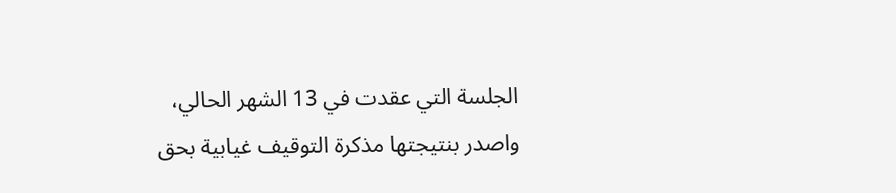الجلسة التي عقدت في 13 الشهر الحالي، واصدر بنتيجتها مذكرة التوقيف غيابية بحق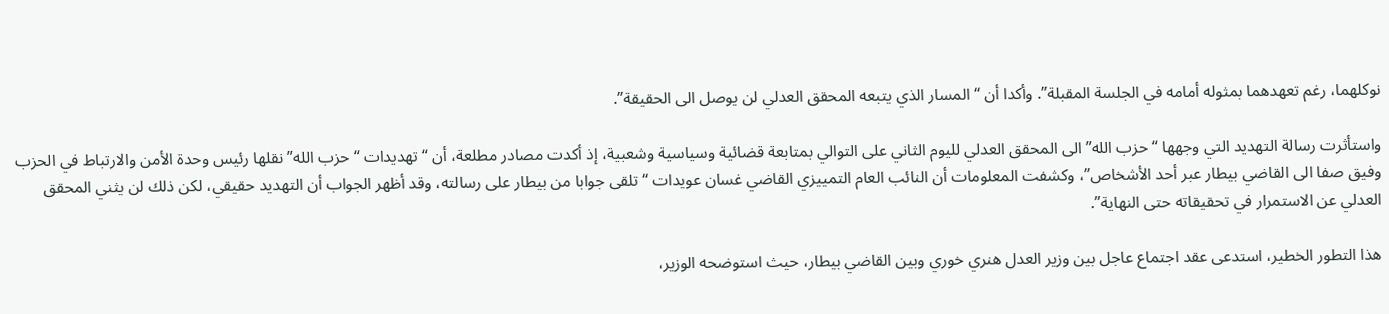نوكلهما، رغم تعهدهما بمثوله أمامه في الجلسة المقبلة”. وأكدا أن “المسار الذي يتبعه المحقق العدلي لن يوصل الى الحقيقة”.

واستأثرت رسالة التهديد التي وجهها “حزب الله” الى المحقق العدلي لليوم الثاني على التوالي بمتابعة قضائية وسياسية وشعبية، إذ أكدت مصادر مطلعة، أن “تهديدات “حزب الله” نقلها رئيس وحدة الأمن والارتباط في الحزب وفيق صفا الى القاضي بيطار عبر أحد الأشخاص”، وكشفت المعلومات أن النائب العام التمييزي القاضي غسان عويدات “تلقى جوابا من بيطار على رسالته، وقد أظهر الجواب أن التهديد حقيقي، لكن ذلك لن يثني المحقق العدلي عن الاستمرار في تحقيقاته حتى النهاية”.

هذا التطور الخطير، استدعى عقد اجتماع عاجل بين وزير العدل هنري خوري وبين القاضي بيطار، حيث استوضحه الوزير،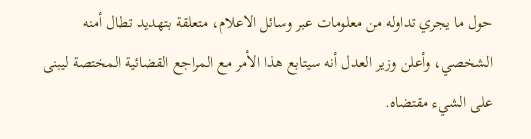حول ما يجري تداوله من معلومات عبر وسائل الاعلام، متعلقة بتهديد تطال أمنه الشخصي، وأعلن وزير العدل أنه سيتابع هذا الأمر مع المراجع القضائية المختصة ليبنى على الشيء مقتضاه.